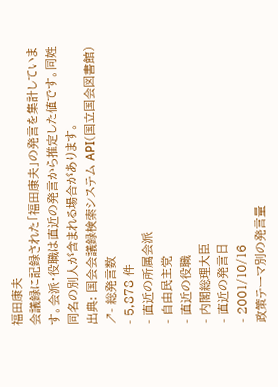福田康夫
会議録に記録された「福田康夫」の発言を集計しています。会派・役職は直近の発言から推定した値です。同姓同名の別人が含まれる場合があります。
出典: 国会会議録検索システム API(国立国会図書館) ↗- 総発言数
- 5,878 件
- 直近の所属会派
- 自由民主党
- 直近の役職
- 内閣総理大臣
- 直近の発言日
- 2001/10/16
政策テーマ別の発言量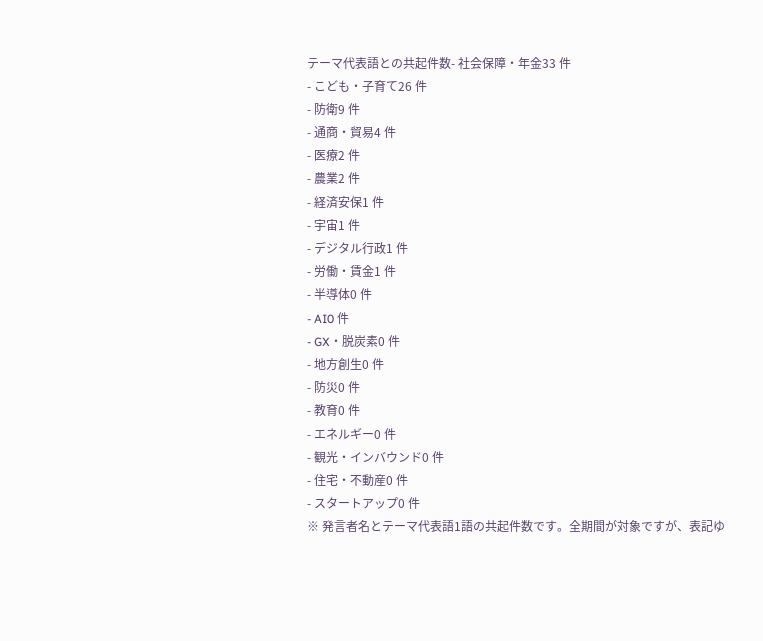テーマ代表語との共起件数- 社会保障・年金33 件
- こども・子育て26 件
- 防衛9 件
- 通商・貿易4 件
- 医療2 件
- 農業2 件
- 経済安保1 件
- 宇宙1 件
- デジタル行政1 件
- 労働・賃金1 件
- 半導体0 件
- AI0 件
- GX・脱炭素0 件
- 地方創生0 件
- 防災0 件
- 教育0 件
- エネルギー0 件
- 観光・インバウンド0 件
- 住宅・不動産0 件
- スタートアップ0 件
※ 発言者名とテーマ代表語1語の共起件数です。全期間が対象ですが、表記ゆ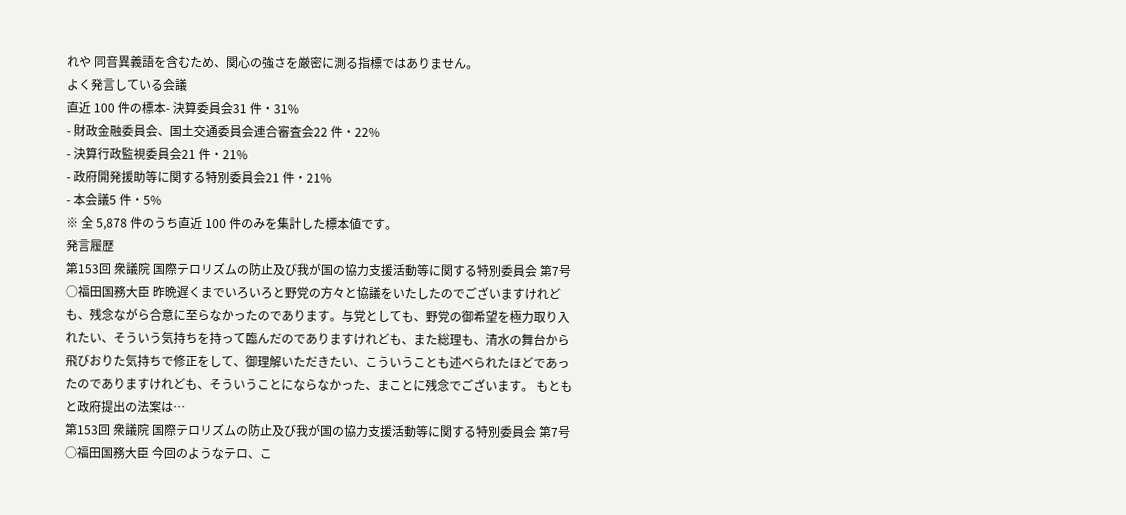れや 同音異義語を含むため、関心の強さを厳密に測る指標ではありません。
よく発言している会議
直近 100 件の標本- 決算委員会31 件・31%
- 財政金融委員会、国土交通委員会連合審査会22 件・22%
- 決算行政監視委員会21 件・21%
- 政府開発援助等に関する特別委員会21 件・21%
- 本会議5 件・5%
※ 全 5,878 件のうち直近 100 件のみを集計した標本値です。
発言履歴
第153回 衆議院 国際テロリズムの防止及び我が国の協力支援活動等に関する特別委員会 第7号
○福田国務大臣 昨晩遅くまでいろいろと野党の方々と協議をいたしたのでございますけれども、残念ながら合意に至らなかったのであります。与党としても、野党の御希望を極力取り入れたい、そういう気持ちを持って臨んだのでありますけれども、また総理も、清水の舞台から飛びおりた気持ちで修正をして、御理解いただきたい、こういうことも述べられたほどであったのでありますけれども、そういうことにならなかった、まことに残念でございます。 もともと政府提出の法案は…
第153回 衆議院 国際テロリズムの防止及び我が国の協力支援活動等に関する特別委員会 第7号
○福田国務大臣 今回のようなテロ、こ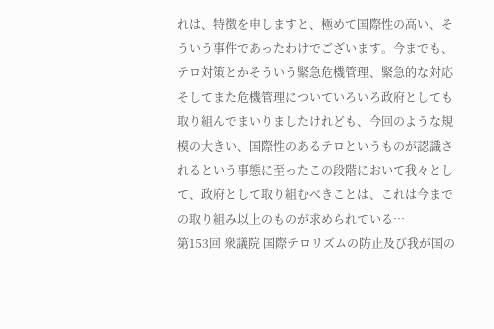れは、特徴を申しますと、極めて国際性の高い、そういう事件であったわけでございます。今までも、テロ対策とかそういう緊急危機管理、緊急的な対応そしてまた危機管理についていろいろ政府としても取り組んでまいりましたけれども、今回のような規模の大きい、国際性のあるテロというものが認識されるという事態に至ったこの段階において我々として、政府として取り組むべきことは、これは今までの取り組み以上のものが求められている…
第153回 衆議院 国際テロリズムの防止及び我が国の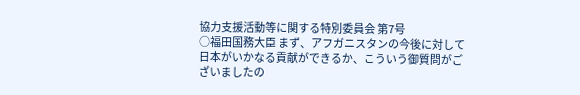協力支援活動等に関する特別委員会 第7号
○福田国務大臣 まず、アフガニスタンの今後に対して日本がいかなる貢献ができるか、こういう御質問がございましたの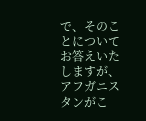で、そのことについてお答えいたしますが、アフガニスタンがこ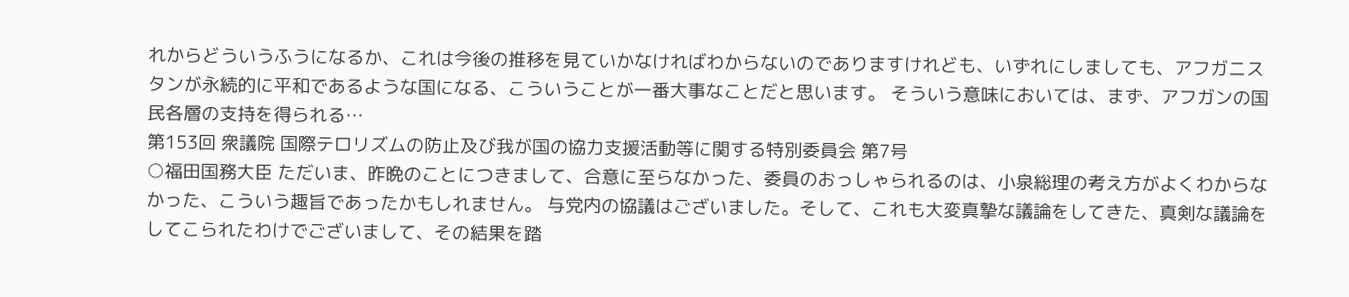れからどういうふうになるか、これは今後の推移を見ていかなければわからないのでありますけれども、いずれにしましても、アフガニスタンが永続的に平和であるような国になる、こういうことが一番大事なことだと思います。 そういう意味においては、まず、アフガンの国民各層の支持を得られる…
第153回 衆議院 国際テロリズムの防止及び我が国の協力支援活動等に関する特別委員会 第7号
○福田国務大臣 ただいま、昨晩のことにつきまして、合意に至らなかった、委員のおっしゃられるのは、小泉総理の考え方がよくわからなかった、こういう趣旨であったかもしれません。 与党内の協議はございました。そして、これも大変真摯な議論をしてきた、真剣な議論をしてこられたわけでございまして、その結果を踏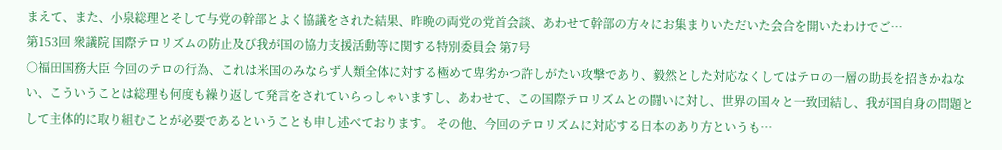まえて、また、小泉総理とそして与党の幹部とよく協議をされた結果、昨晩の両党の党首会談、あわせて幹部の方々にお集まりいただいた会合を開いたわけでご…
第153回 衆議院 国際テロリズムの防止及び我が国の協力支援活動等に関する特別委員会 第7号
○福田国務大臣 今回のテロの行為、これは米国のみならず人類全体に対する極めて卑劣かつ許しがたい攻撃であり、毅然とした対応なくしてはテロの一層の助長を招きかねない、こういうことは総理も何度も繰り返して発言をされていらっしゃいますし、あわせて、この国際テロリズムとの闘いに対し、世界の国々と一致団結し、我が国自身の問題として主体的に取り組むことが必要であるということも申し述べております。 その他、今回のテロリズムに対応する日本のあり方というも…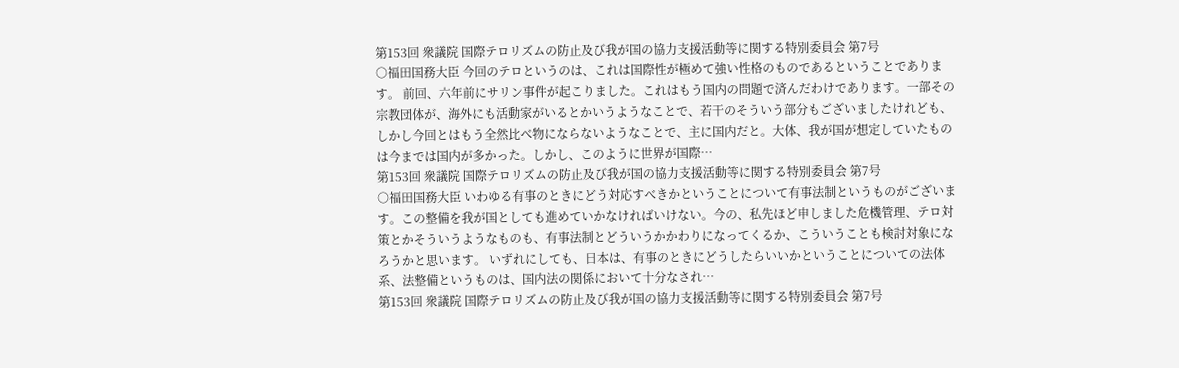第153回 衆議院 国際テロリズムの防止及び我が国の協力支援活動等に関する特別委員会 第7号
○福田国務大臣 今回のテロというのは、これは国際性が極めて強い性格のものであるということであります。 前回、六年前にサリン事件が起こりました。これはもう国内の問題で済んだわけであります。一部その宗教団体が、海外にも活動家がいるとかいうようなことで、若干のそういう部分もございましたけれども、しかし今回とはもう全然比べ物にならないようなことで、主に国内だと。大体、我が国が想定していたものは今までは国内が多かった。しかし、このように世界が国際…
第153回 衆議院 国際テロリズムの防止及び我が国の協力支援活動等に関する特別委員会 第7号
○福田国務大臣 いわゆる有事のときにどう対応すべきかということについて有事法制というものがございます。この整備を我が国としても進めていかなければいけない。今の、私先ほど申しました危機管理、テロ対策とかそういうようなものも、有事法制とどういうかかわりになってくるか、こういうことも検討対象になろうかと思います。 いずれにしても、日本は、有事のときにどうしたらいいかということについての法体系、法整備というものは、国内法の関係において十分なされ…
第153回 衆議院 国際テロリズムの防止及び我が国の協力支援活動等に関する特別委員会 第7号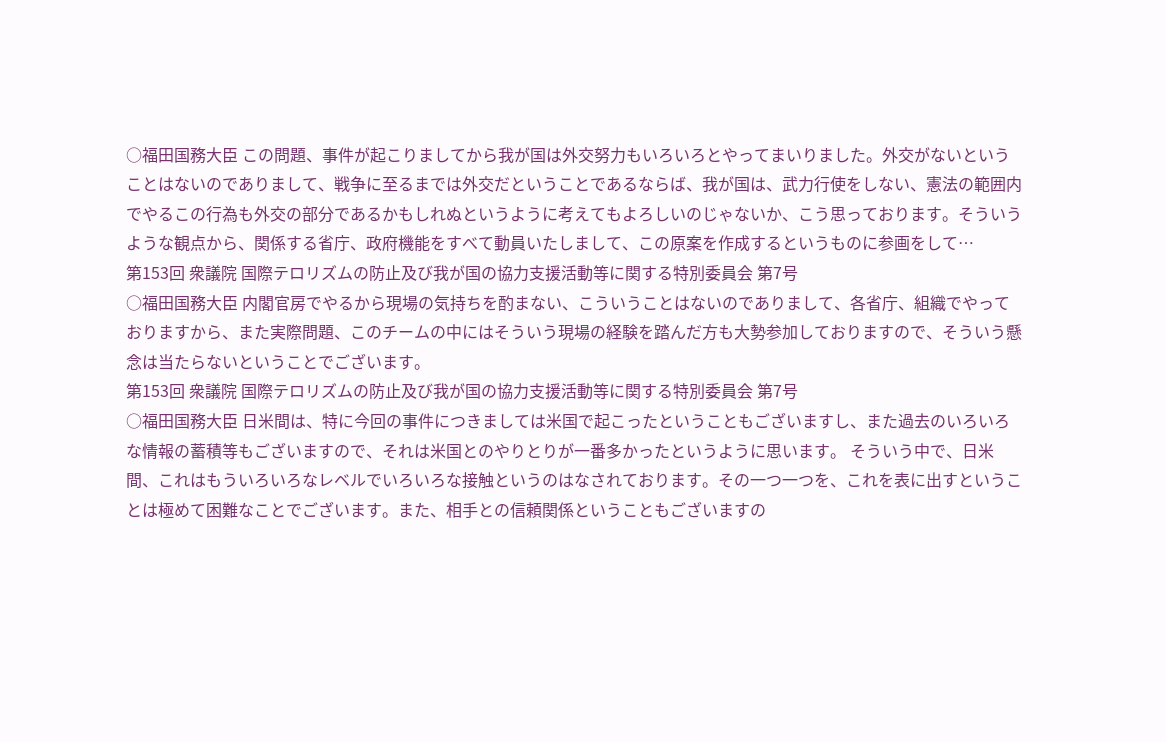○福田国務大臣 この問題、事件が起こりましてから我が国は外交努力もいろいろとやってまいりました。外交がないということはないのでありまして、戦争に至るまでは外交だということであるならば、我が国は、武力行使をしない、憲法の範囲内でやるこの行為も外交の部分であるかもしれぬというように考えてもよろしいのじゃないか、こう思っております。そういうような観点から、関係する省庁、政府機能をすべて動員いたしまして、この原案を作成するというものに参画をして…
第153回 衆議院 国際テロリズムの防止及び我が国の協力支援活動等に関する特別委員会 第7号
○福田国務大臣 内閣官房でやるから現場の気持ちを酌まない、こういうことはないのでありまして、各省庁、組織でやっておりますから、また実際問題、このチームの中にはそういう現場の経験を踏んだ方も大勢参加しておりますので、そういう懸念は当たらないということでございます。
第153回 衆議院 国際テロリズムの防止及び我が国の協力支援活動等に関する特別委員会 第7号
○福田国務大臣 日米間は、特に今回の事件につきましては米国で起こったということもございますし、また過去のいろいろな情報の蓄積等もございますので、それは米国とのやりとりが一番多かったというように思います。 そういう中で、日米間、これはもういろいろなレベルでいろいろな接触というのはなされております。その一つ一つを、これを表に出すということは極めて困難なことでございます。また、相手との信頼関係ということもございますの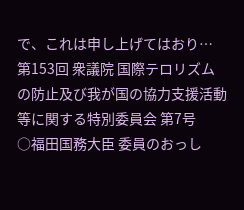で、これは申し上げてはおり…
第153回 衆議院 国際テロリズムの防止及び我が国の協力支援活動等に関する特別委員会 第7号
○福田国務大臣 委員のおっし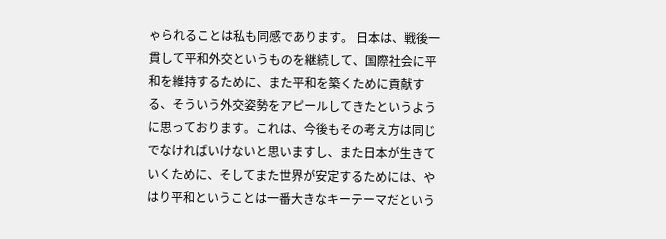ゃられることは私も同感であります。 日本は、戦後一貫して平和外交というものを継続して、国際社会に平和を維持するために、また平和を築くために貢献する、そういう外交姿勢をアピールしてきたというように思っております。これは、今後もその考え方は同じでなければいけないと思いますし、また日本が生きていくために、そしてまた世界が安定するためには、やはり平和ということは一番大きなキーテーマだという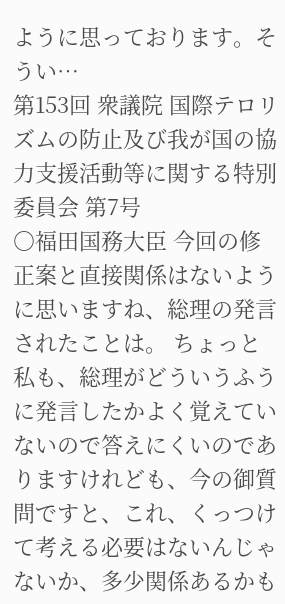ように思っております。そうい…
第153回 衆議院 国際テロリズムの防止及び我が国の協力支援活動等に関する特別委員会 第7号
○福田国務大臣 今回の修正案と直接関係はないように思いますね、総理の発言されたことは。 ちょっと私も、総理がどういうふうに発言したかよく覚えていないので答えにくいのでありますけれども、今の御質問ですと、これ、くっつけて考える必要はないんじゃないか、多少関係あるかも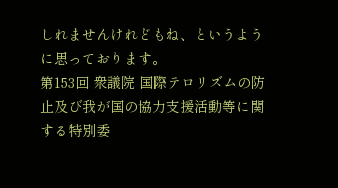しれませんけれどもね、というように思っております。
第153回 衆議院 国際テロリズムの防止及び我が国の協力支援活動等に関する特別委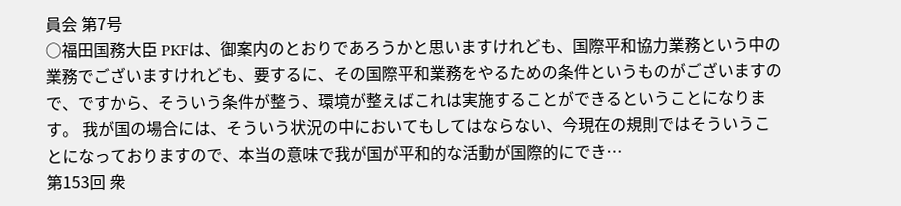員会 第7号
○福田国務大臣 PKFは、御案内のとおりであろうかと思いますけれども、国際平和協力業務という中の業務でございますけれども、要するに、その国際平和業務をやるための条件というものがございますので、ですから、そういう条件が整う、環境が整えばこれは実施することができるということになります。 我が国の場合には、そういう状況の中においてもしてはならない、今現在の規則ではそういうことになっておりますので、本当の意味で我が国が平和的な活動が国際的にでき…
第153回 衆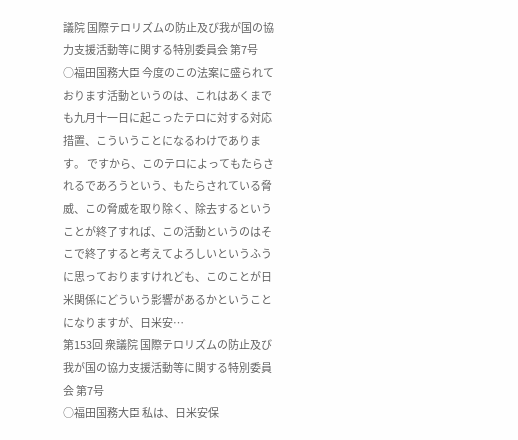議院 国際テロリズムの防止及び我が国の協力支援活動等に関する特別委員会 第7号
○福田国務大臣 今度のこの法案に盛られております活動というのは、これはあくまでも九月十一日に起こったテロに対する対応措置、こういうことになるわけであります。 ですから、このテロによってもたらされるであろうという、もたらされている脅威、この脅威を取り除く、除去するということが終了すれば、この活動というのはそこで終了すると考えてよろしいというふうに思っておりますけれども、このことが日米関係にどういう影響があるかということになりますが、日米安…
第153回 衆議院 国際テロリズムの防止及び我が国の協力支援活動等に関する特別委員会 第7号
○福田国務大臣 私は、日米安保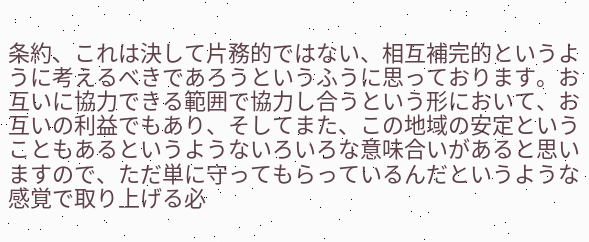条約、これは決して片務的ではない、相互補完的というように考えるべきであろうというふうに思っております。お互いに協力できる範囲で協力し合うという形において、お互いの利益でもあり、そしてまた、この地域の安定ということもあるというようないろいろな意味合いがあると思いますので、ただ単に守ってもらっているんだというような感覚で取り上げる必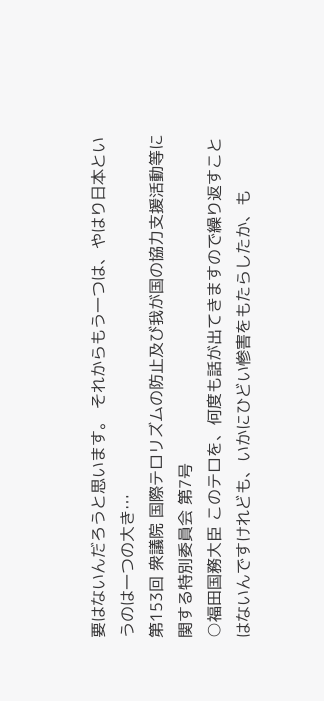要はないんだろうと思います。 それからもう一つは、やはり日本というのは一つの大き…
第153回 衆議院 国際テロリズムの防止及び我が国の協力支援活動等に関する特別委員会 第7号
○福田国務大臣 このテロを、何度も話が出てきますので繰り返すことはないんですけれども、いかにひどい惨害をもたらしたか、も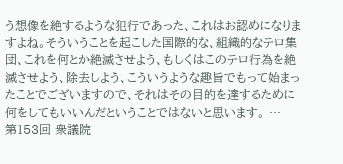う想像を絶するような犯行であった、これはお認めになりますよね。そういうことを起こした国際的な、組織的なテロ集団、これを何とか絶滅させよう、もしくはこのテロ行為を絶滅させよう、除去しよう、こういうような趣旨でもって始まったことでございますので、それはその目的を達するために何をしてもいいんだということではないと思います。 …
第153回 衆議院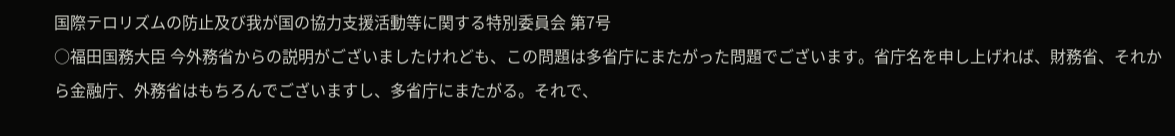国際テロリズムの防止及び我が国の協力支援活動等に関する特別委員会 第7号
○福田国務大臣 今外務省からの説明がございましたけれども、この問題は多省庁にまたがった問題でございます。省庁名を申し上げれば、財務省、それから金融庁、外務省はもちろんでございますし、多省庁にまたがる。それで、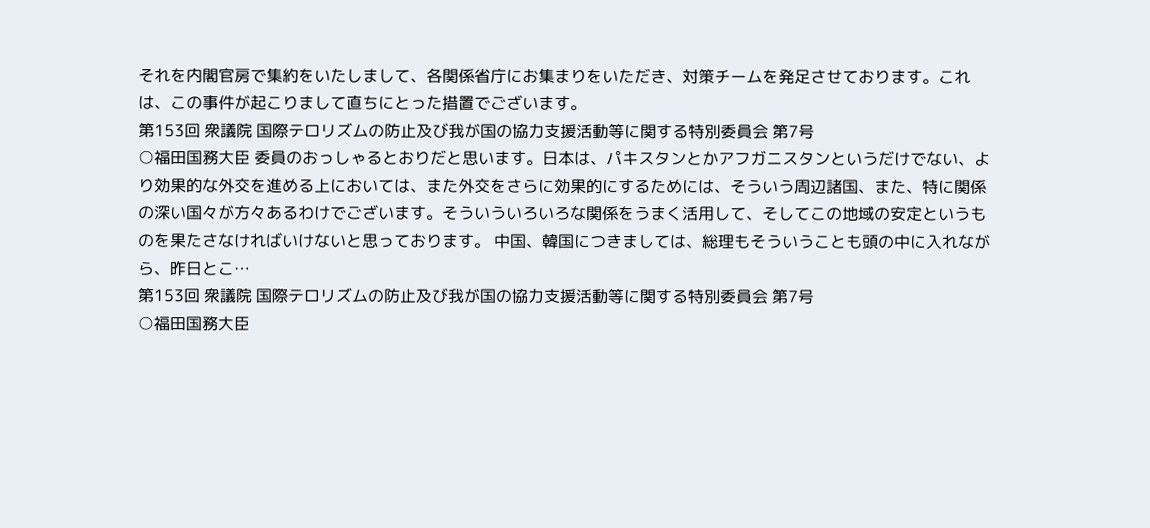それを内閣官房で集約をいたしまして、各関係省庁にお集まりをいただき、対策チームを発足させております。これは、この事件が起こりまして直ちにとった措置でございます。
第153回 衆議院 国際テロリズムの防止及び我が国の協力支援活動等に関する特別委員会 第7号
○福田国務大臣 委員のおっしゃるとおりだと思います。日本は、パキスタンとかアフガニスタンというだけでない、より効果的な外交を進める上においては、また外交をさらに効果的にするためには、そういう周辺諸国、また、特に関係の深い国々が方々あるわけでございます。そういういろいろな関係をうまく活用して、そしてこの地域の安定というものを果たさなければいけないと思っております。 中国、韓国につきましては、総理もそういうことも頭の中に入れながら、昨日とこ…
第153回 衆議院 国際テロリズムの防止及び我が国の協力支援活動等に関する特別委員会 第7号
○福田国務大臣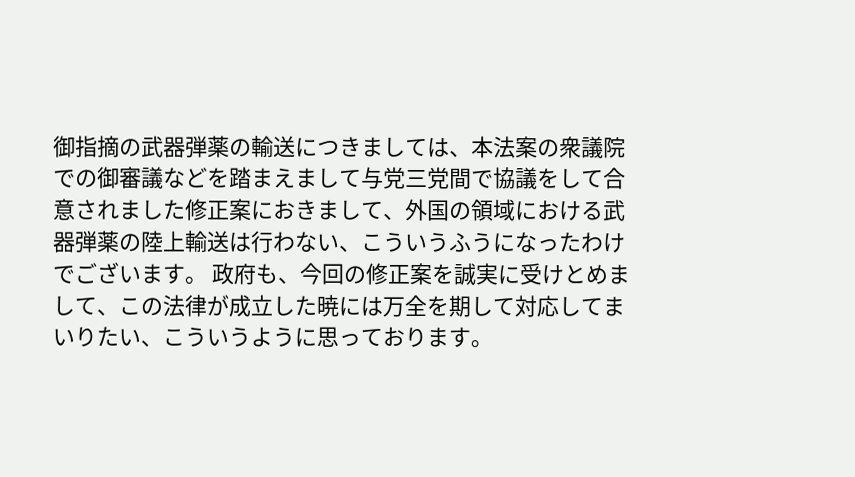御指摘の武器弾薬の輸送につきましては、本法案の衆議院での御審議などを踏まえまして与党三党間で協議をして合意されました修正案におきまして、外国の領域における武器弾薬の陸上輸送は行わない、こういうふうになったわけでございます。 政府も、今回の修正案を誠実に受けとめまして、この法律が成立した暁には万全を期して対応してまいりたい、こういうように思っております。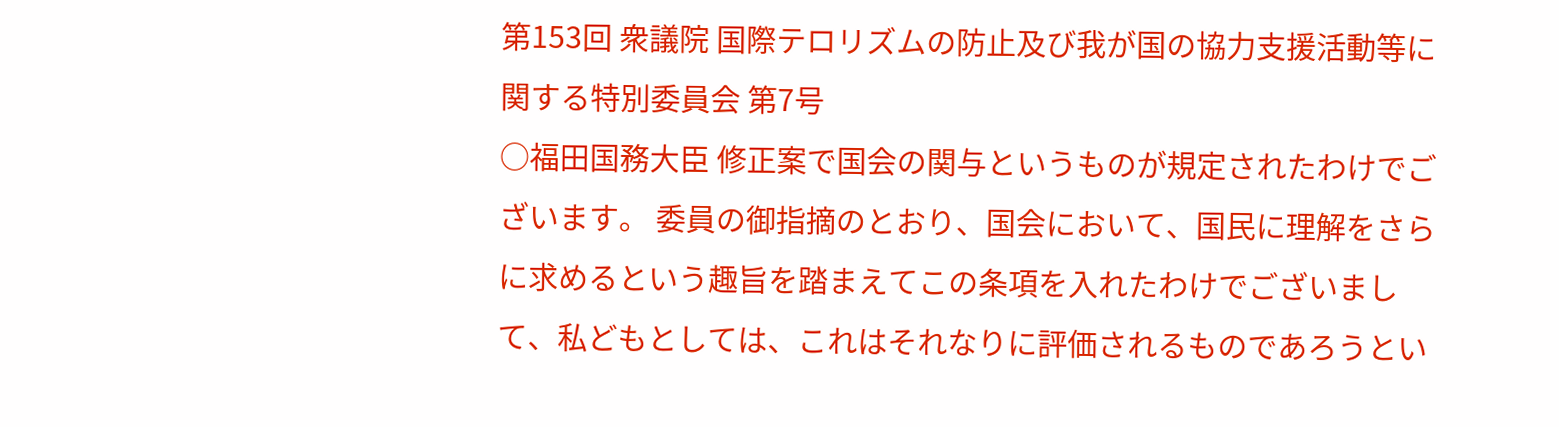第153回 衆議院 国際テロリズムの防止及び我が国の協力支援活動等に関する特別委員会 第7号
○福田国務大臣 修正案で国会の関与というものが規定されたわけでございます。 委員の御指摘のとおり、国会において、国民に理解をさらに求めるという趣旨を踏まえてこの条項を入れたわけでございまして、私どもとしては、これはそれなりに評価されるものであろうとい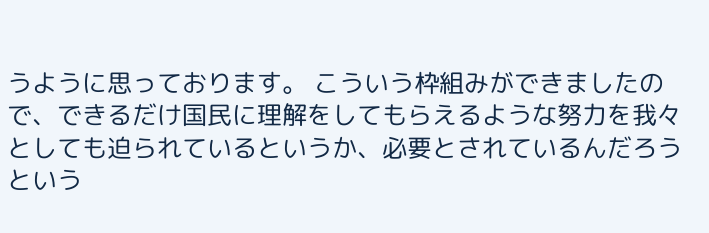うように思っております。 こういう枠組みができましたので、できるだけ国民に理解をしてもらえるような努力を我々としても迫られているというか、必要とされているんだろうという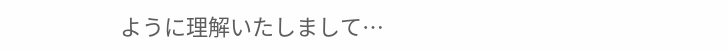ように理解いたしまして…